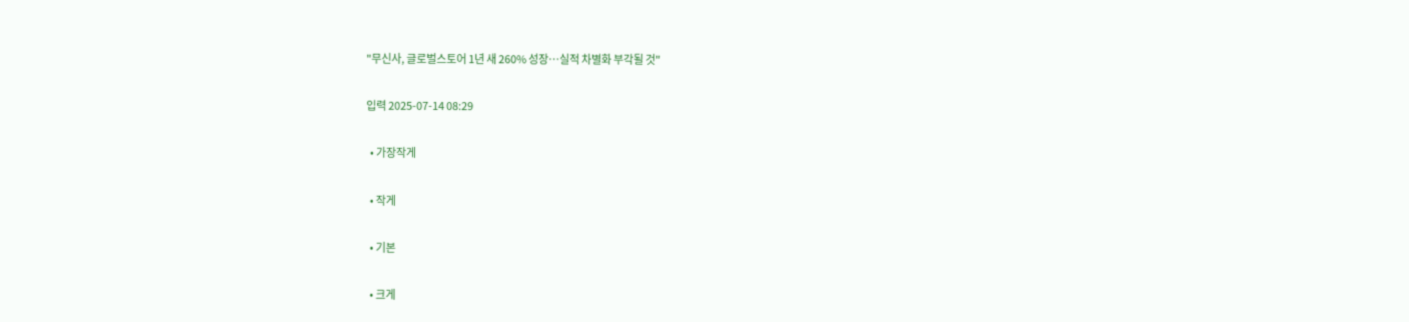"무신사, 글로벌스토어 1년 새 260% 성장…실적 차별화 부각될 것"

입력 2025-07-14 08:29

  • 가장작게

  • 작게

  • 기본

  • 크게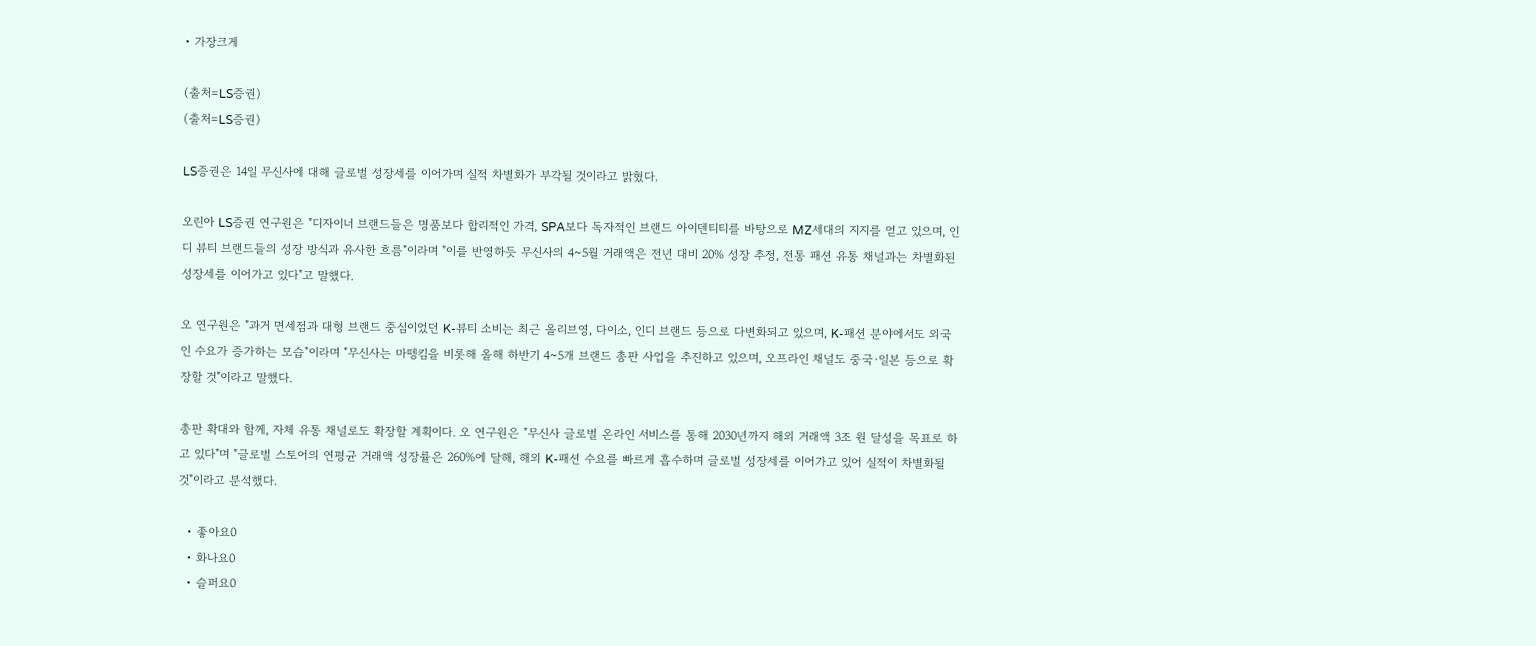• 가장크게

(출처=LS증권)
(출처=LS증권)

LS증권은 14일 무신사에 대해 글로벌 성장세를 이어가며 실적 차별화가 부각될 것이라고 밝혔다.

오린아 LS증권 연구원은 "디자이너 브랜드들은 명품보다 합리적인 가격, SPA보다 독자적인 브랜드 아이덴티티를 바탕으로 MZ세대의 지지를 얻고 있으며, 인디 뷰티 브랜드들의 성장 방식과 유사한 흐름"이라며 "이를 반영하듯 무신사의 4~5월 거래액은 전년 대비 20% 성장 추정, 전통 패션 유통 채널과는 차별화된 성장세를 이어가고 있다"고 말했다.

오 연구원은 "과거 면세점과 대형 브랜드 중심이었던 K-뷰티 소비는 최근 올리브영, 다이소, 인디 브랜드 등으로 다변화되고 있으며, K-패션 분야에서도 외국인 수요가 증가하는 모습"이라며 "무신사는 마뗑킴을 비롯해 올해 하반기 4~5개 브랜드 총판 사업을 추진하고 있으며, 오프라인 채널도 중국·일본 등으로 확장할 것"이라고 말했다.

총판 확대와 함께, 자체 유통 채널로도 확장할 계획이다. 오 연구원은 "무신사 글로벌 온라인 서비스를 통해 2030년까지 해외 거래액 3조 원 달성을 목표로 하고 있다"며 "글로벌 스토어의 연평균 거래액 성장률은 260%에 달해, 해외 K-패션 수요를 빠르게 흡수하며 글로벌 성장세를 이어가고 있어 실적이 차별화될 것"이라고 분석했다.

  • 좋아요0
  • 화나요0
  • 슬퍼요0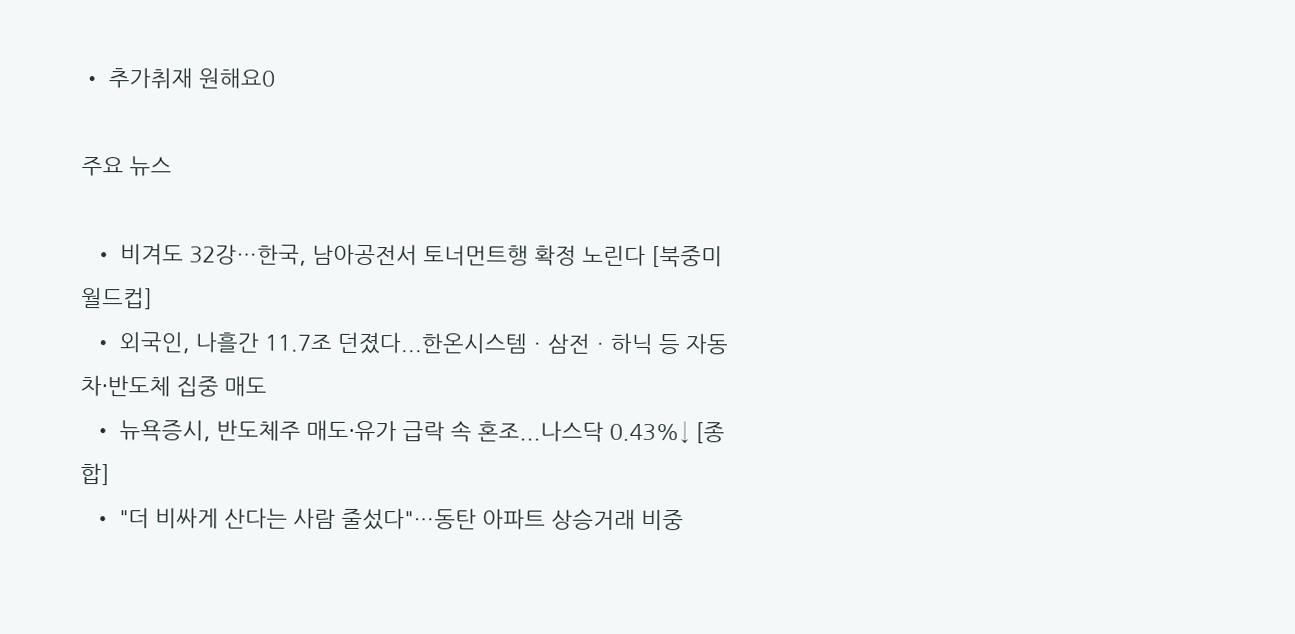• 추가취재 원해요0

주요 뉴스

  • 비겨도 32강…한국, 남아공전서 토너먼트행 확정 노린다 [북중미 월드컵]
  • 외국인, 나흘간 11.7조 던졌다...한온시스템ㆍ삼전ㆍ하닉 등 자동차·반도체 집중 매도
  • 뉴욕증시, 반도체주 매도·유가 급락 속 혼조...나스닥 0.43%↓ [종합]
  • "더 비싸게 산다는 사람 줄섰다"…동탄 아파트 상승거래 비중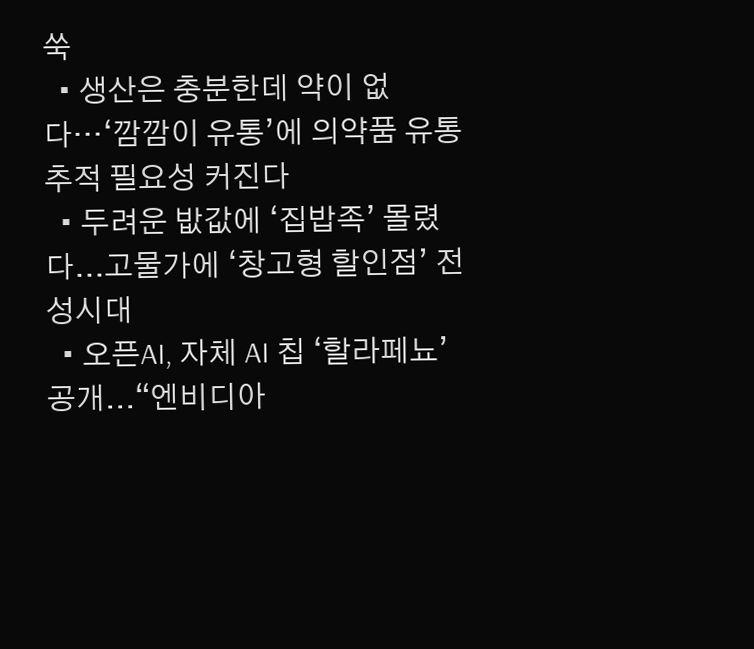쑥
  • 생산은 충분한데 약이 없다…‘깜깜이 유통’에 의약품 유통 추적 필요성 커진다
  • 두려운 밦값에 ‘집밥족’ 몰렸다...고물가에 ‘창고형 할인점’ 전성시대
  • 오픈AI, 자체 AI 칩 ‘할라페뇨’ 공개...“엔비디아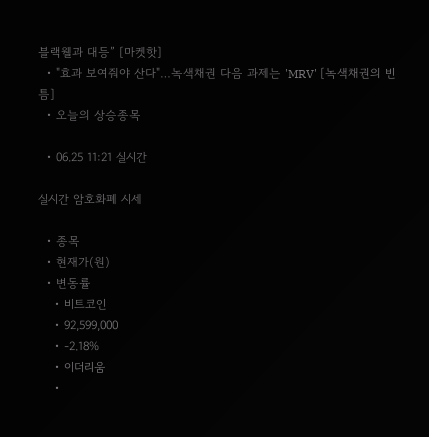블랙웰과 대등” [마켓핫]
  • "효과 보여줘야 산다"…녹색채권 다음 과제는 'MRV' [녹색채권의 빈틈]
  • 오늘의 상승종목

  • 06.25 11:21 실시간

실시간 암호화폐 시세

  • 종목
  • 현재가(원)
  • 변동률
    • 비트코인
    • 92,599,000
    • -2.18%
    • 이더리움
    •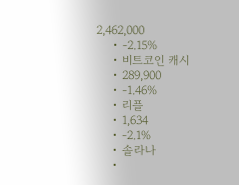2,462,000
    • -2.15%
    • 비트코인 캐시
    • 289,900
    • -1.46%
    • 리플
    • 1,634
    • -2.1%
    • 솔라나
    •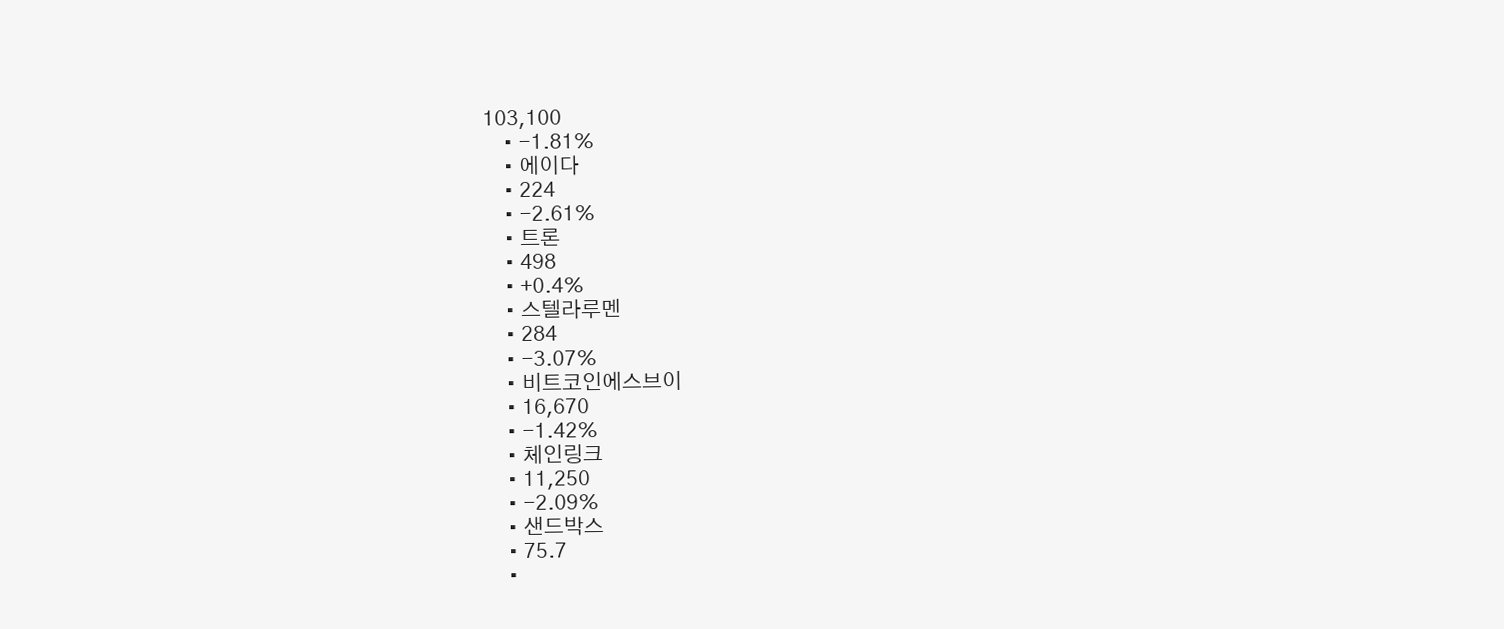103,100
    • -1.81%
    • 에이다
    • 224
    • -2.61%
    • 트론
    • 498
    • +0.4%
    • 스텔라루멘
    • 284
    • -3.07%
    • 비트코인에스브이
    • 16,670
    • -1.42%
    • 체인링크
    • 11,250
    • -2.09%
    • 샌드박스
    • 75.7
    •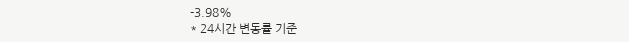-3.98%
* 24시간 변동률 기준